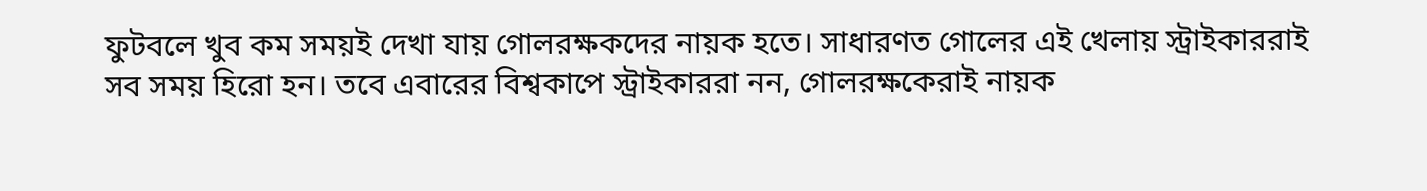ফুটবলে খুব কম সময়ই দেখা যায় গোলরক্ষকদের নায়ক হতে। সাধারণত গোলের এই খেলায় স্ট্রাইকাররাই সব সময় হিরো হন। তবে এবারের বিশ্বকাপে স্ট্রাইকাররা নন, গোলরক্ষকেরাই নায়ক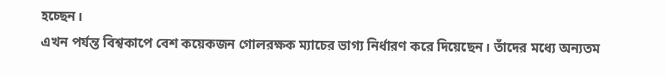হচ্ছেন।
এখন পর্যন্ত বিশ্বকাপে বেশ কয়েকজন গোলরক্ষক ম্যাচের ভাগ্য নির্ধারণ করে দিয়েছেন। তাঁদের মধ্যে অন্যতম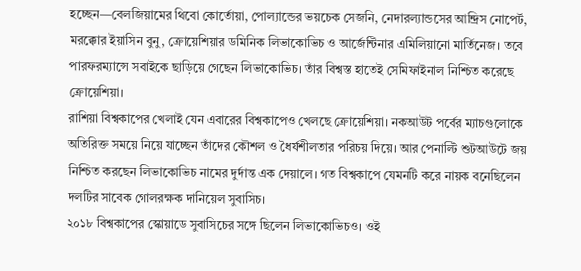হচ্ছেন—বেলজিয়ামের থিবো কোর্তোয়া, পোল্যান্ডের ভয়চেক সেজনি, নেদারল্যান্ডসের আন্দ্রিস নোপের্ট, মরক্কোর ইয়াসিন বুনু, ক্রোয়েশিয়ার ডমিনিক লিভাকোভিচ ও আর্জেন্টিনার এমিলিয়ানো মার্তিনেজ। তবে পারফরম্যান্সে সবাইকে ছাড়িয়ে গেছেন লিভাকোভিচ। তাঁর বিশ্বস্ত হাতেই সেমিফাইনাল নিশ্চিত করেছে ক্রোয়েশিয়া।
রাশিয়া বিশ্বকাপের খেলাই যেন এবারের বিশ্বকাপেও খেলছে ক্রোয়েশিয়া। নকআউট পর্বের ম্যাচগুলোকে অতিরিক্ত সময়ে নিয়ে যাচ্ছেন তাঁদের কৌশল ও ধৈর্যশীলতার পরিচয় দিয়ে। আর পেনাল্টি শুটআউটে জয় নিশ্চিত করছেন লিভাকোভিচ নামের দুর্দান্ত এক দেয়ালে। গত বিশ্বকাপে যেমনটি করে নায়ক বনেছিলেন দলটির সাবেক গোলরক্ষক দানিয়েল সুবাসিচ।
২০১৮ বিশ্বকাপের স্কোয়াডে সুবাসিচের সঙ্গে ছিলেন লিভাকোভিচও। ওই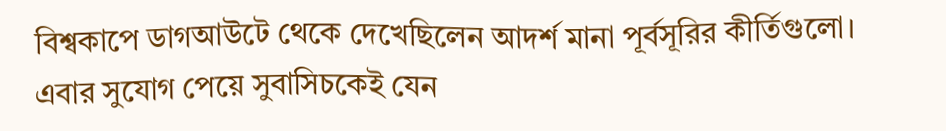বিশ্বকাপে ডাগআউটে থেকে দেখেছিলেন আদর্শ মানা পূর্বসূরির কীর্তিগুলো। এবার সুযোগ পেয়ে সুবাসিচকেই যেন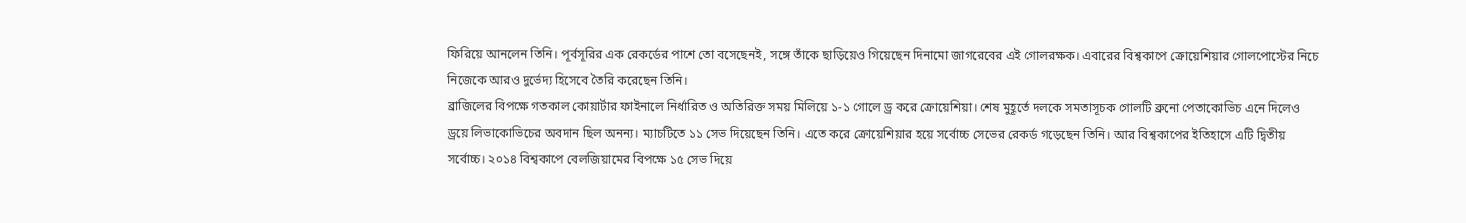ফিরিয়ে আনলেন তিনি। পূর্বসূরির এক রেকর্ডের পাশে তো বসেছেনই, সঙ্গে তাঁকে ছাড়িয়েও গিয়েছেন দিনামো জাগরেবের এই গোলরক্ষক। এবারের বিশ্বকাপে ক্রোয়েশিয়ার গোলপোস্টের নিচে নিজেকে আরও দুর্ভেদ্য হিসেবে তৈরি করেছেন তিনি।
ব্রাজিলের বিপক্ষে গতকাল কোয়ার্টার ফাইনালে নির্ধারিত ও অতিরিক্ত সময় মিলিয়ে ১-১ গোলে ড্র করে ক্রোয়েশিয়া। শেষ মুহূর্তে দলকে সমতাসূচক গোলটি ব্রুনো পেতাকোভিচ এনে দিলেও ড্রয়ে লিভাকোভিচের অবদান ছিল অনন্য। ম্যাচটিতে ১১ সেভ দিয়েছেন তিনি। এতে করে ক্রোয়েশিয়ার হয়ে সর্বোচ্চ সেভের রেকর্ড গড়েছেন তিনি। আর বিশ্বকাপের ইতিহাসে এটি দ্বিতীয় সর্বোচ্চ। ২০১৪ বিশ্বকাপে বেলজিয়ামের বিপক্ষে ১৫ সেভ দিয়ে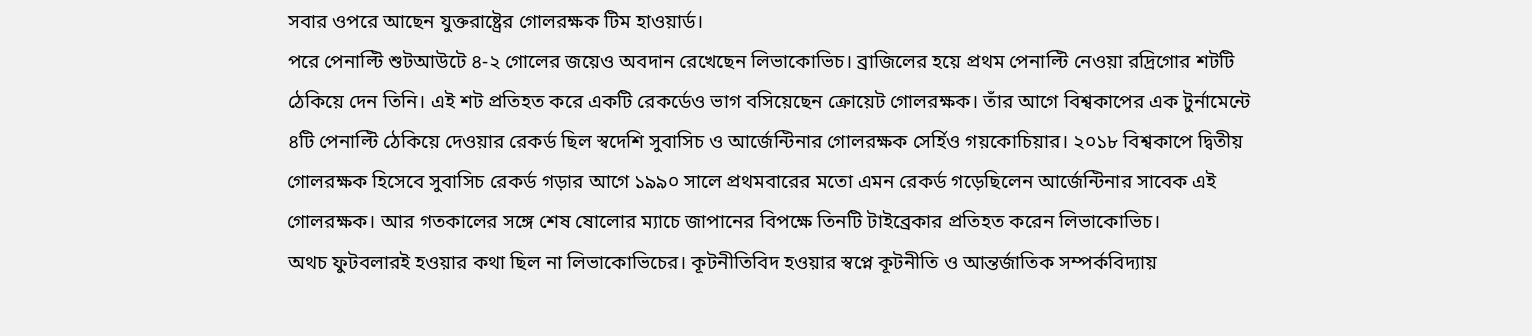সবার ওপরে আছেন যুক্তরাষ্ট্রের গোলরক্ষক টিম হাওয়ার্ড।
পরে পেনাল্টি শুটআউটে ৪-২ গোলের জয়েও অবদান রেখেছেন লিভাকোভিচ। ব্রাজিলের হয়ে প্রথম পেনাল্টি নেওয়া রদ্রিগোর শটটি ঠেকিয়ে দেন তিনি। এই শট প্রতিহত করে একটি রেকর্ডেও ভাগ বসিয়েছেন ক্রোয়েট গোলরক্ষক। তাঁর আগে বিশ্বকাপের এক টুর্নামেন্টে ৪টি পেনাল্টি ঠেকিয়ে দেওয়ার রেকর্ড ছিল স্বদেশি সুবাসিচ ও আর্জেন্টিনার গোলরক্ষক সের্হিও গয়কোচিয়ার। ২০১৮ বিশ্বকাপে দ্বিতীয় গোলরক্ষক হিসেবে সুবাসিচ রেকর্ড গড়ার আগে ১৯৯০ সালে প্রথমবারের মতো এমন রেকর্ড গড়েছিলেন আর্জেন্টিনার সাবেক এই গোলরক্ষক। আর গতকালের সঙ্গে শেষ ষোলোর ম্যাচে জাপানের বিপক্ষে তিনটি টাইব্রেকার প্রতিহত করেন লিভাকোভিচ।
অথচ ফুটবলারই হওয়ার কথা ছিল না লিভাকোভিচের। কূটনীতিবিদ হওয়ার স্বপ্নে কূটনীতি ও আন্তর্জাতিক সম্পর্কবিদ্যায়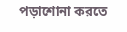পড়াশোনা করতে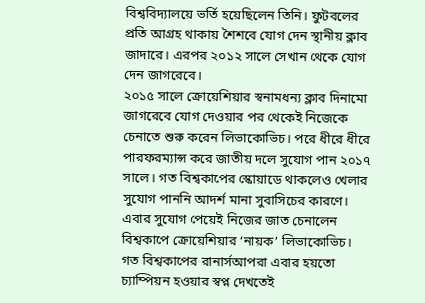বিশ্ববিদ্যালয়ে ভর্তি হয়েছিলেন তিনি। ফুটবলের প্রতি আগ্রহ থাকায় শৈশবে যোগ দেন স্থানীয় ক্লাব জাদারে। এরপর ২০১২ সালে সেখান থেকে যোগ দেন জাগরেবে।
২০১৫ সালে ক্রোয়েশিয়ার স্বনামধন্য ক্লাব দিনামো জাগরেবে যোগ দেওয়ার পর থেকেই নিজেকে চেনাতে শুরু করেন লিভাকোভিচ। পরে ধীরে ধীরে পারফরম্যান্স করে জাতীয় দলে সুযোগ পান ২০১৭ সালে। গত বিশ্বকাপের স্কোয়াডে থাকলেও খেলার সুযোগ পাননি আদর্শ মানা সুবাসিচের কারণে। এবার সুযোগ পেয়েই নিজের জাত চেনালেন বিশ্বকাপে ক্রোয়েশিয়ার ‘নায়ক’ লিভাকোভিচ। গত বিশ্বকাপের রানার্সআপরা এবার হয়তো চ্যাম্পিয়ন হওয়ার স্বপ্ন দেখতেই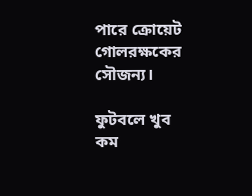পারে ক্রোয়েট গোলরক্ষকের সৌজন্য।

ফুটবলে খুব কম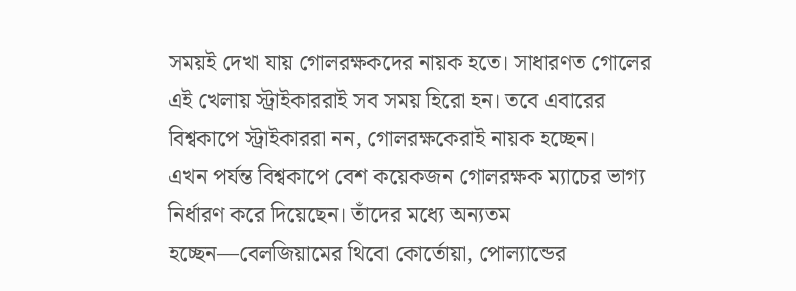সময়ই দেখা যায় গোলরক্ষকদের নায়ক হতে। সাধারণত গোলের এই খেলায় স্ট্রাইকাররাই সব সময় হিরো হন। তবে এবারের বিশ্বকাপে স্ট্রাইকাররা নন, গোলরক্ষকেরাই নায়ক হচ্ছেন।
এখন পর্যন্ত বিশ্বকাপে বেশ কয়েকজন গোলরক্ষক ম্যাচের ভাগ্য নির্ধারণ করে দিয়েছেন। তাঁদের মধ্যে অন্যতম হচ্ছেন—বেলজিয়ামের থিবো কোর্তোয়া, পোল্যান্ডের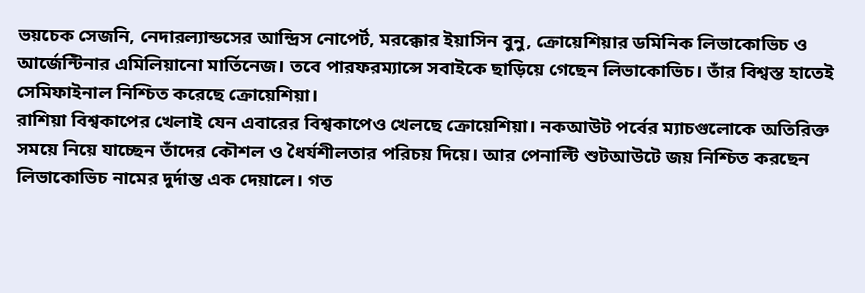ভয়চেক সেজনি, নেদারল্যান্ডসের আন্দ্রিস নোপের্ট, মরক্কোর ইয়াসিন বুনু, ক্রোয়েশিয়ার ডমিনিক লিভাকোভিচ ও আর্জেন্টিনার এমিলিয়ানো মার্তিনেজ। তবে পারফরম্যান্সে সবাইকে ছাড়িয়ে গেছেন লিভাকোভিচ। তাঁর বিশ্বস্ত হাতেই সেমিফাইনাল নিশ্চিত করেছে ক্রোয়েশিয়া।
রাশিয়া বিশ্বকাপের খেলাই যেন এবারের বিশ্বকাপেও খেলছে ক্রোয়েশিয়া। নকআউট পর্বের ম্যাচগুলোকে অতিরিক্ত সময়ে নিয়ে যাচ্ছেন তাঁদের কৌশল ও ধৈর্যশীলতার পরিচয় দিয়ে। আর পেনাল্টি শুটআউটে জয় নিশ্চিত করছেন লিভাকোভিচ নামের দুর্দান্ত এক দেয়ালে। গত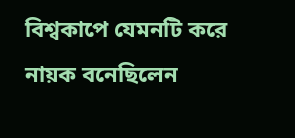বিশ্বকাপে যেমনটি করে নায়ক বনেছিলেন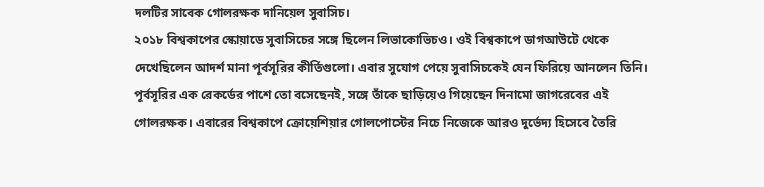দলটির সাবেক গোলরক্ষক দানিয়েল সুবাসিচ।
২০১৮ বিশ্বকাপের স্কোয়াডে সুবাসিচের সঙ্গে ছিলেন লিভাকোভিচও। ওই বিশ্বকাপে ডাগআউটে থেকে দেখেছিলেন আদর্শ মানা পূর্বসূরির কীর্তিগুলো। এবার সুযোগ পেয়ে সুবাসিচকেই যেন ফিরিয়ে আনলেন তিনি। পূর্বসূরির এক রেকর্ডের পাশে তো বসেছেনই, সঙ্গে তাঁকে ছাড়িয়েও গিয়েছেন দিনামো জাগরেবের এই গোলরক্ষক। এবারের বিশ্বকাপে ক্রোয়েশিয়ার গোলপোস্টের নিচে নিজেকে আরও দুর্ভেদ্য হিসেবে তৈরি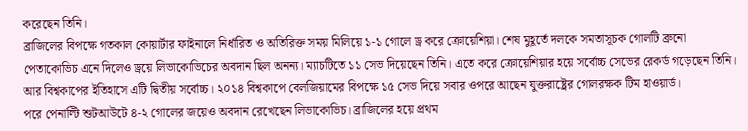করেছেন তিনি।
ব্রাজিলের বিপক্ষে গতকাল কোয়ার্টার ফাইনালে নির্ধারিত ও অতিরিক্ত সময় মিলিয়ে ১-১ গোলে ড্র করে ক্রোয়েশিয়া। শেষ মুহূর্তে দলকে সমতাসূচক গোলটি ব্রুনো পেতাকোভিচ এনে দিলেও ড্রয়ে লিভাকোভিচের অবদান ছিল অনন্য। ম্যাচটিতে ১১ সেভ দিয়েছেন তিনি। এতে করে ক্রোয়েশিয়ার হয়ে সর্বোচ্চ সেভের রেকর্ড গড়েছেন তিনি। আর বিশ্বকাপের ইতিহাসে এটি দ্বিতীয় সর্বোচ্চ। ২০১৪ বিশ্বকাপে বেলজিয়ামের বিপক্ষে ১৫ সেভ দিয়ে সবার ওপরে আছেন যুক্তরাষ্ট্রের গোলরক্ষক টিম হাওয়ার্ড।
পরে পেনাল্টি শুটআউটে ৪-২ গোলের জয়েও অবদান রেখেছেন লিভাকোভিচ। ব্রাজিলের হয়ে প্রথম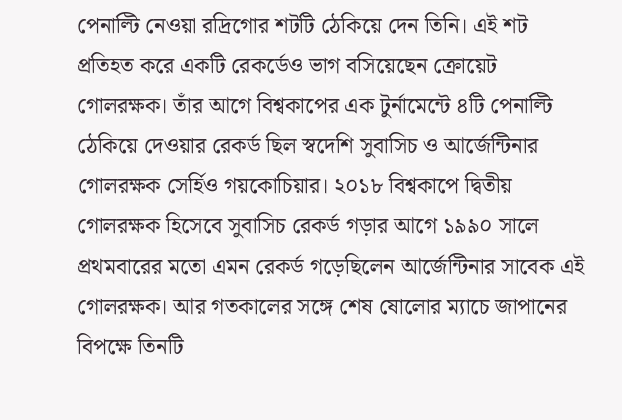পেনাল্টি নেওয়া রদ্রিগোর শটটি ঠেকিয়ে দেন তিনি। এই শট প্রতিহত করে একটি রেকর্ডেও ভাগ বসিয়েছেন ক্রোয়েট গোলরক্ষক। তাঁর আগে বিশ্বকাপের এক টুর্নামেন্টে ৪টি পেনাল্টি ঠেকিয়ে দেওয়ার রেকর্ড ছিল স্বদেশি সুবাসিচ ও আর্জেন্টিনার গোলরক্ষক সের্হিও গয়কোচিয়ার। ২০১৮ বিশ্বকাপে দ্বিতীয় গোলরক্ষক হিসেবে সুবাসিচ রেকর্ড গড়ার আগে ১৯৯০ সালে প্রথমবারের মতো এমন রেকর্ড গড়েছিলেন আর্জেন্টিনার সাবেক এই গোলরক্ষক। আর গতকালের সঙ্গে শেষ ষোলোর ম্যাচে জাপানের বিপক্ষে তিনটি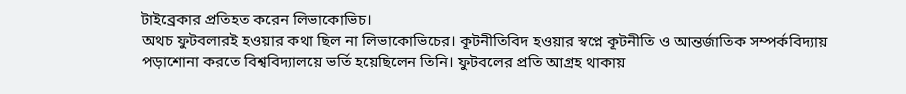টাইব্রেকার প্রতিহত করেন লিভাকোভিচ।
অথচ ফুটবলারই হওয়ার কথা ছিল না লিভাকোভিচের। কূটনীতিবিদ হওয়ার স্বপ্নে কূটনীতি ও আন্তর্জাতিক সম্পর্কবিদ্যায় পড়াশোনা করতে বিশ্ববিদ্যালয়ে ভর্তি হয়েছিলেন তিনি। ফুটবলের প্রতি আগ্রহ থাকায়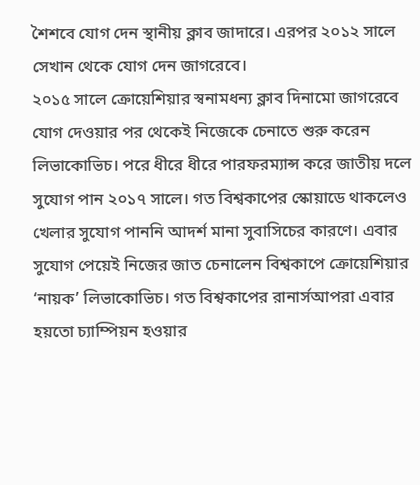শৈশবে যোগ দেন স্থানীয় ক্লাব জাদারে। এরপর ২০১২ সালে সেখান থেকে যোগ দেন জাগরেবে।
২০১৫ সালে ক্রোয়েশিয়ার স্বনামধন্য ক্লাব দিনামো জাগরেবে যোগ দেওয়ার পর থেকেই নিজেকে চেনাতে শুরু করেন লিভাকোভিচ। পরে ধীরে ধীরে পারফরম্যান্স করে জাতীয় দলে সুযোগ পান ২০১৭ সালে। গত বিশ্বকাপের স্কোয়াডে থাকলেও খেলার সুযোগ পাননি আদর্শ মানা সুবাসিচের কারণে। এবার সুযোগ পেয়েই নিজের জাত চেনালেন বিশ্বকাপে ক্রোয়েশিয়ার ‘নায়ক’ লিভাকোভিচ। গত বিশ্বকাপের রানার্সআপরা এবার হয়তো চ্যাম্পিয়ন হওয়ার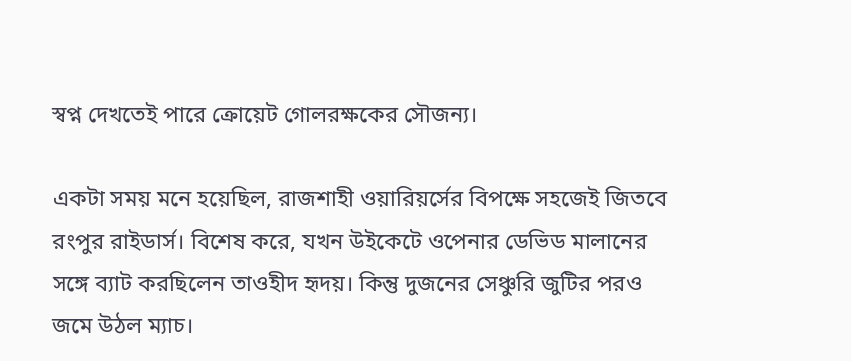স্বপ্ন দেখতেই পারে ক্রোয়েট গোলরক্ষকের সৌজন্য।

একটা সময় মনে হয়েছিল, রাজশাহী ওয়ারিয়র্সের বিপক্ষে সহজেই জিতবে রংপুর রাইডার্স। বিশেষ করে, যখন উইকেটে ওপেনার ডেভিড মালানের সঙ্গে ব্যাট করছিলেন তাওহীদ হৃদয়। কিন্তু দুজনের সেঞ্চুরি জুটির পরও জমে উঠল ম্যাচ।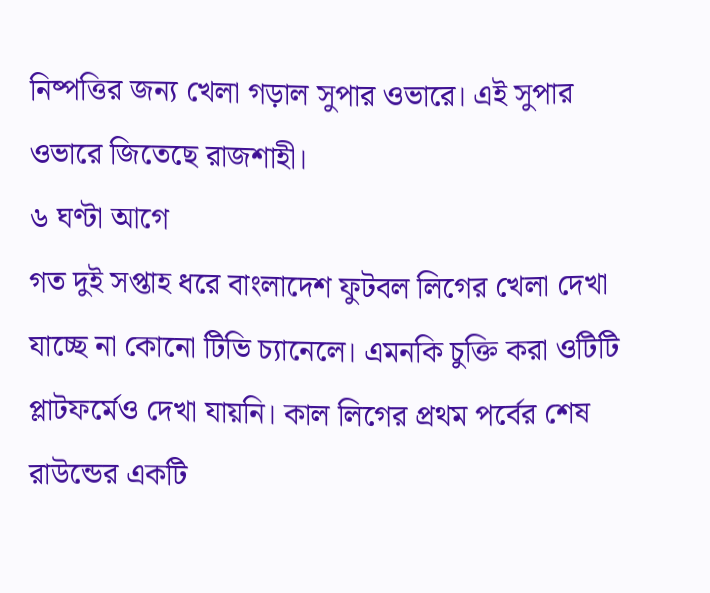নিষ্পত্তির জন্য খেলা গড়াল সুপার ওভারে। এই সুপার ওভারে জিতেছে রাজশাহী।
৬ ঘণ্টা আগে
গত দুই সপ্তাহ ধরে বাংলাদেশ ফুটবল লিগের খেলা দেখা যাচ্ছে না কোনো টিভি চ্যানেলে। এমনকি চুক্তি করা ওটিটি প্লাটফর্মেও দেখা যায়নি। কাল লিগের প্রথম পর্বের শেষ রাউন্ডের একটি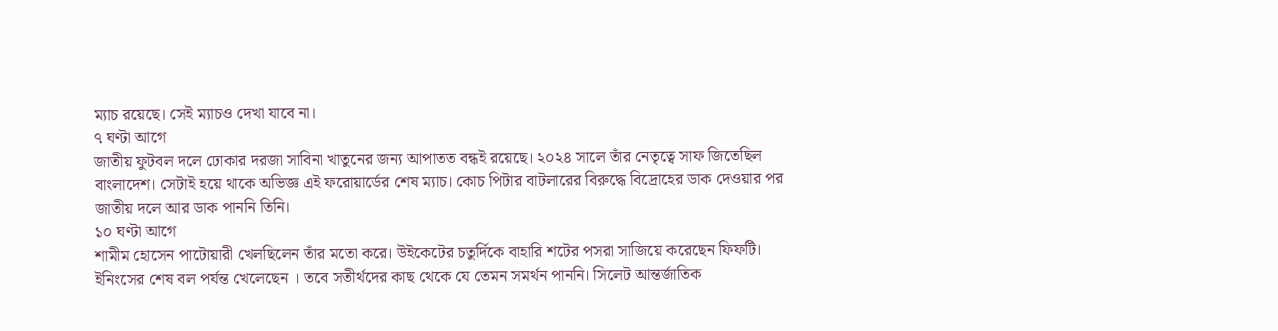ম্যাচ রয়েছে। সেই ম্যাচও দেখা যাবে না।
৭ ঘণ্টা আগে
জাতীয় ফুটবল দলে ঢোকার দরজা সাবিনা খাতুনের জন্য আপাতত বন্ধই রয়েছে। ২০২৪ সালে তাঁর নেতৃত্বে সাফ জিতেছিল বাংলাদেশ। সেটাই হয়ে থাকে অভিজ্ঞ এই ফরোয়ার্ডের শেষ ম্যাচ। কোচ পিটার বাটলারের বিরুদ্ধে বিদ্রোহের ডাক দেওয়ার পর জাতীয় দলে আর ডাক পাননি তিনি।
১০ ঘণ্টা আগে
শামীম হোসেন পাটোয়ারী খেলছিলেন তাঁর মতো করে। উইকেটের চতুর্দিকে বাহারি শটের পসরা সাজিয়ে করেছেন ফিফটি। ইনিংসের শেষ বল পর্যন্ত খেলেছেন । তবে সতীর্থদের কাছ থেকে যে তেমন সমর্থন পাননি। সিলেট আন্তর্জাতিক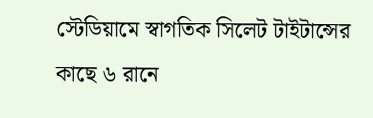স্টেডিয়ামে স্বাগতিক সিলেট টাইটান্সের কাছে ৬ রানে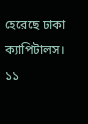হেরেছে ঢাকা ক্যাপিটালস।
১১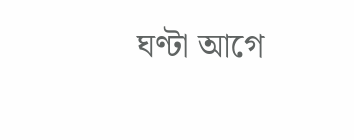ঘণ্টা আগে